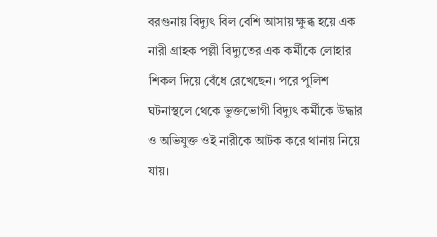বরগুনায় বিদ্যুৎ বিল বেশি আসায় ক্ষুব্ধ হয়ে এক নারী গ্রাহক পল্লী বিদ্যুতের এক কর্মীকে লোহার শিকল দিয়ে বেঁধে রেখেছেন। পরে পুলিশ ঘটনাস্থলে থেকে ভুক্তভোগী বিদ্যুৎ কর্মীকে উদ্ধার ও অভিযুক্ত ওই নারীকে আটক করে থানায় নিয়ে যায়।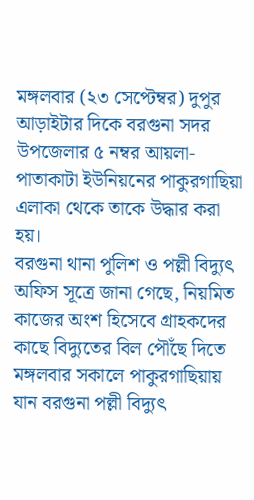মঙ্গলবার (২৩ সেপ্টেম্বর) দুপুর আড়াইটার দিকে বরগুনা সদর উপজেলার ৫ নম্বর আয়লা-পাতাকাটা ইউনিয়নের পাকুরগাছিয়া এলাকা থেকে তাকে উদ্ধার করা হয়।
বরগুনা থানা পুলিশ ও পল্লী বিদ্যুৎ অফিস সূত্রে জানা গেছে, নিয়মিত কাজের অংশ হিসেবে গ্রাহকদের কাছে বিদ্যুতের বিল পৌঁছে দিতে মঙ্গলবার সকালে পাকুরগাছিয়ায় যান বরগুনা পল্লী বিদ্যুৎ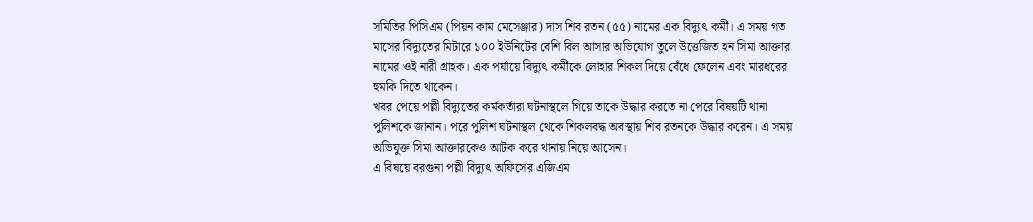সমিতির পিসিএম (পিয়ন কাম মেসেঞ্জার) দাস শিব রতন (৫৫) নামের এক বিদ্যুৎ কর্মী। এ সময় গত মাসের বিদ্যুতের মিটারে ১০০ ইউনিটের বেশি বিল আসার অভিযোগ তুলে উত্তেজিত হন সিমা আক্তার নামের ওই নারী গ্রাহক। এক পর্যায়ে বিদ্যুৎ কর্মীকে লোহার শিকল দিয়ে বেঁধে ফেলেন এবং মারধরের হুমকি দিতে থাকেন।
খবর পেয়ে পল্লী বিদ্যুতের কর্মকর্তারা ঘটনাস্থলে গিয়ে তাকে উদ্ধার করতে না পেরে বিষয়টি থানা পুলিশকে জানান। পরে পুলিশ ঘটনাস্থল থেকে শিকলবদ্ধ অবস্থায় শিব রতনকে উদ্ধার করেন। এ সময় অভিযুক্ত সিমা আক্তারকেও আটক করে থানায় নিয়ে আসেন।
এ বিষয়ে বরগুনা পল্লী বিদ্যুৎ অফিসের এজিএম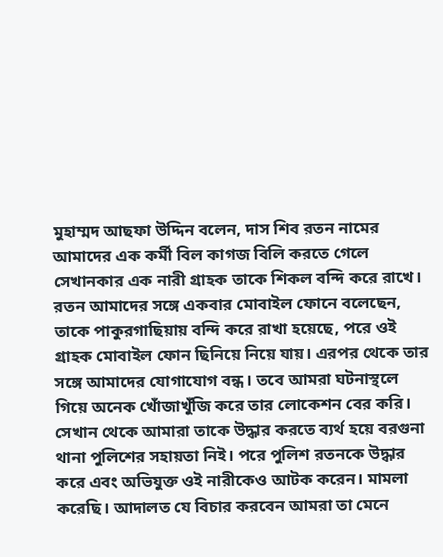মুহাম্মদ আছফা উদ্দিন বলেন, দাস শিব রতন নামের আমাদের এক কর্মী বিল কাগজ বিলি করতে গেলে সেখানকার এক নারী গ্রাহক তাকে শিকল বন্দি করে রাখে। রতন আমাদের সঙ্গে একবার মোবাইল ফোনে বলেছেন, তাকে পাকুরগাছিয়ায় বন্দি করে রাখা হয়েছে, পরে ওই গ্রাহক মোবাইল ফোন ছিনিয়ে নিয়ে যায়। এরপর থেকে তার সঙ্গে আমাদের যোগাযোগ বন্ধ। তবে আমরা ঘটনাস্থলে গিয়ে অনেক খোঁজাখুঁজি করে তার লোকেশন বের করি। সেখান থেকে আমারা তাকে উদ্ধার করতে ব্যর্থ হয়ে বরগুনা থানা পুলিশের সহায়তা নিই। পরে পুলিশ রতনকে উদ্ধার করে এবং অভিযুক্ত ওই নারীকেও আটক করেন। মামলা করেছি। আদালত যে বিচার করবেন আমরা তা মেনে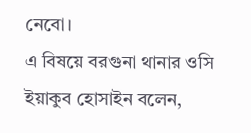নেবো।
এ বিষয়ে বরগুনা থানার ওসি ইয়াকুব হোসাইন বলেন,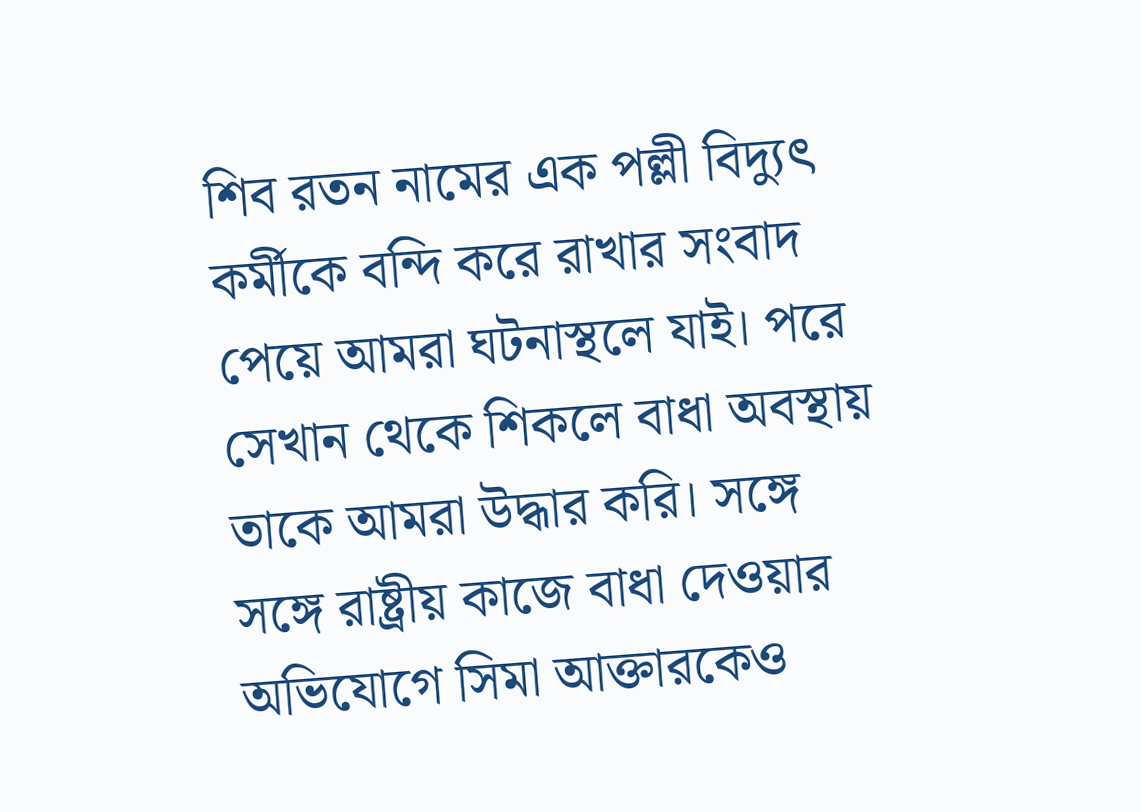শিব রতন নামের এক পল্লী বিদ্যুৎ কর্মীকে বন্দি করে রাখার সংবাদ পেয়ে আমরা ঘটনাস্থলে যাই। পরে সেখান থেকে শিকলে বাধা অবস্থায় তাকে আমরা উদ্ধার করি। সঙ্গে সঙ্গে রাষ্ট্রীয় কাজে বাধা দেওয়ার অভিযোগে সিমা আক্তারকেও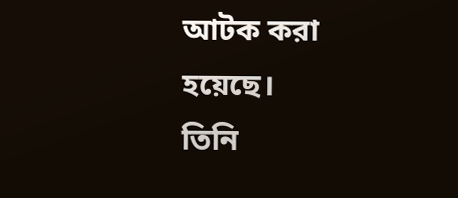আটক করা হয়েছে।
তিনি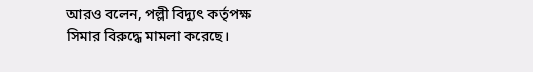আরও বলেন, পল্লী বিদ্যুৎ কর্তৃপক্ষ সিমার বিরুদ্ধে মামলা করেছে।